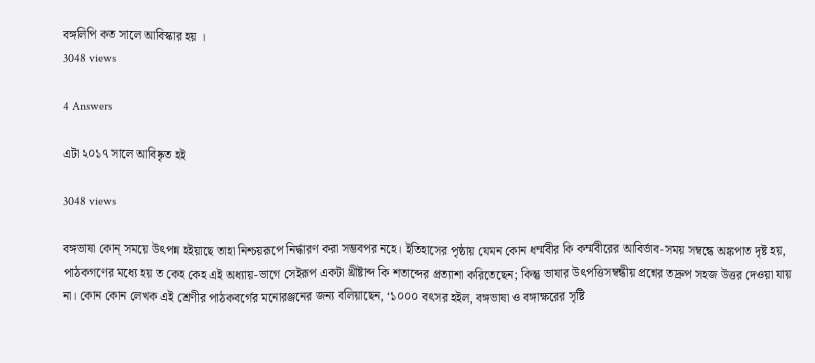বঙ্গলিপি কত সালে আবিস্কার হয় ।
3048 views

4 Answers

এটা ২০১৭ সালে আবিষ্কৃত হই

3048 views

বঙ্গভাষা কোন্ সময়ে উৎপন্ন হইয়াছে তাহা নিশ্চয়রূপে নির্দ্ধারণ করা সম্ভবপর নহে। ইতিহাসের পৃষ্ঠায় যেমন কোন ধর্ম্মবীর কি কর্ম্মবীরের আবির্ভাব-সময় সম্বন্ধে অঙ্কপাত দৃষ্ট হয়, পাঠকগণের মধ্যে হয় ত কেহ কেহ এই অধ্যায়-ভাগে সেইরূপ একটা খ্রীষ্টাব্দ কি শতাব্দের প্রত্যাশা করিতেছেন; কিন্তু ভাষার উৎপত্তিসম্বন্ধীয় প্রশ্নের তদ্রুপ সহজ উত্তর দেওয়া যায় না। কোন কোন লেখক এই শ্রেণীর পাঠকবর্গের মনোরঞ্জনের জন্য বলিয়াছেন, ‘১০০০ বৎসর হইল, বঙ্গভাষা ও বঙ্গাক্ষরের সৃষ্টি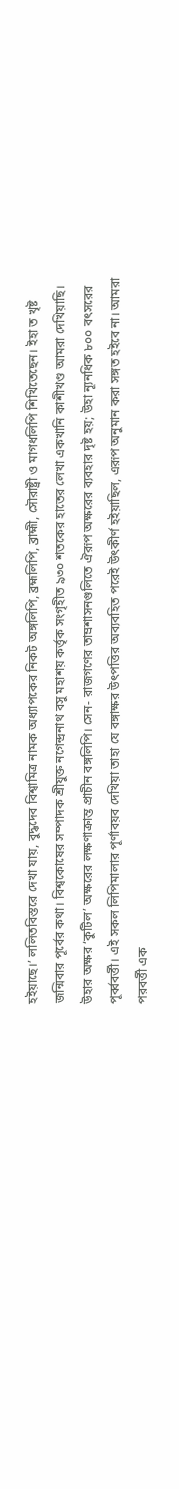হইয়াছে।’ ললিতবিস্তরে দেখা যায়, বুদ্ধদেব বিশ্বামিত্র নামক অধ্যাপকের নিকট অঙ্গলিপি, ব্রহ্মলিপি, ব্রাহ্মী, সৌরাষ্ট্রী ও মাগধলিপি শিখিতেছেন। ইহা ত খৃষ্ট জন্মিবার পূর্বের কথা। বিশ্বকোষের সম্পাদক শ্রীযুক্ত নগেন্দ্রনাথ বসু মহাশয় কর্ত্তৃক সংগৃহীত ৯৩০ শতকের হাতের লেখা একখানি কাশীখণ্ড আমরা দেখিয়াছি। উহার অক্ষর ‘কুটিল’ অক্ষরের লক্ষণাক্রান্ত প্রাচীন বঙ্গলিপি। সেন- রাজগণের তাম্রশাসনগুলিতে ঐরূপ অক্ষরের ব্যবহার দৃষ্ট হয়; উহা ন্যূনধিক ৮০০ বৎসরের পূর্ব্ববর্ত্তী। এই সকল লিপিমালার পূর্ণাবয়ব দেখিয়া তাহা যে বঙ্গাক্ষর উৎপত্তির অব্যবহিত পরেই উৎকীর্ণ হইয়াছিল, এরূপ অনুমান করা সঙ্গত হইবে না। আমরা পরবর্ত্তী এক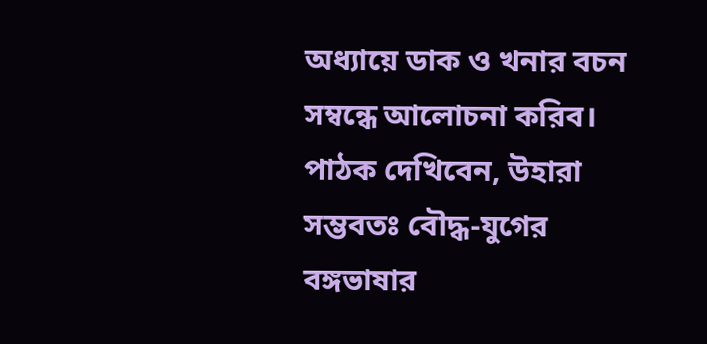অধ্যায়ে ডাক ও খনার বচন সম্বন্ধে আলোচনা করিব। পাঠক দেখিবেন, উহারা সম্ভবতঃ বৌদ্ধ-যুগের বঙ্গভাষার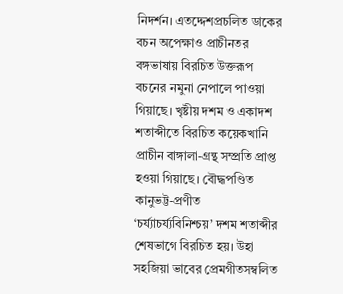নিদর্শন। এতদ্দেশপ্রচলিত ডাকের বচন অপেক্ষাও প্রাচীনতর বঙ্গভাষায় বিরচিত উক্তরূপ বচনের নমুনা নেপালে পাওয়া গিয়াছে। খৃষ্টীয় দশম ও একাদশ শতাব্দীতে বিরচিত কয়েকখানি প্রাচীন বাঙ্গালা-গ্রন্থ সম্প্রতি প্রাপ্ত হওয়া গিয়াছে। বৌদ্ধপণ্ডিত কানুভট্ট-প্রণীত ‘চর্য্যাচর্য্যবিনিশ্চয়’ দশম শতাব্দীর শেষভাগে বিরচিত হয়। উহা সহজিয়া ভাবের প্রেমগীতসম্বলিত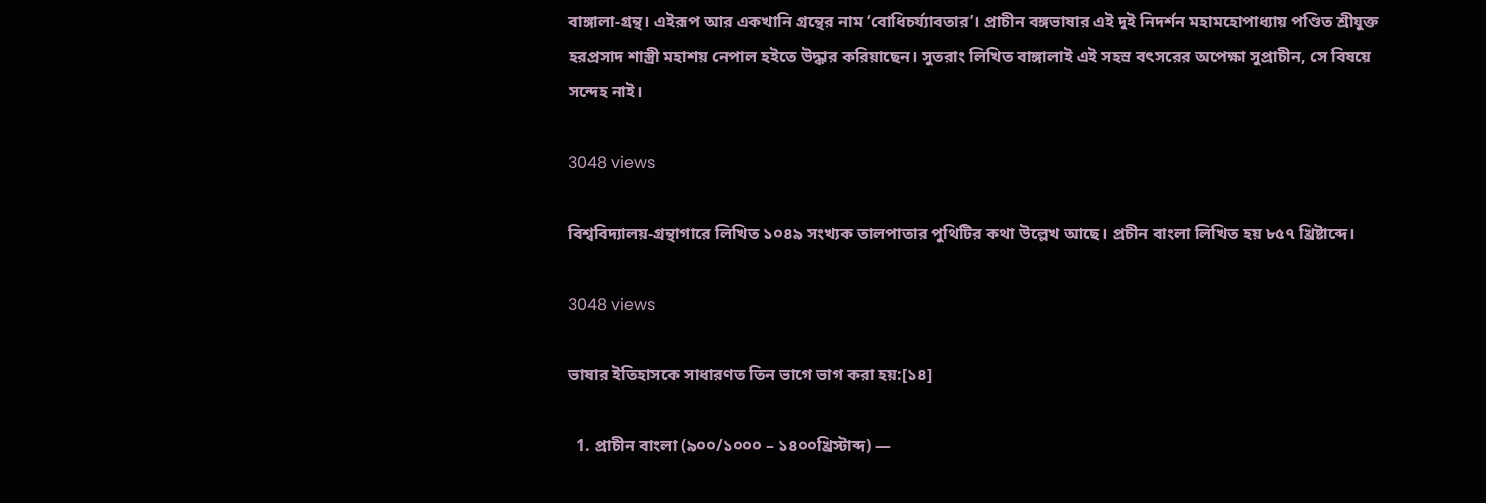বাঙ্গালা-গ্রন্থ। এইরূপ আর একখানি গ্রন্থের নাম ‘বোধিচর্য্যাবতার’। প্রাচীন বঙ্গভাষার এই দুই নিদর্শন মহামহোপাধ্যায় পণ্ডিত শ্রীযুক্ত হরপ্রসাদ শাস্ত্রী মহাশয় নেপাল হইতে উদ্ধার করিয়াছেন। সুতরাং লিখিত বাঙ্গালাই এই সহস্র বৎসরের অপেক্ষা সুপ্রাচীন, সে বিষয়ে সন্দেহ নাই।

3048 views

বিশ্ববিদ্যালয়-গ্রন্থাগারে লিখিত ১০৪৯ সংখ্যক তালপাতার পুথিটির কথা উল্লেখ আছে। প্রচীন বাংলা লিখিত হয় ৮৫৭ খ্রিষ্টাব্দে।

3048 views

ভাষার ইতিহাসকে সাধারণত তিন ভাগে ভাগ করা হয়:[১৪]

  1. প্রাচীন বাংলা (৯০০/১০০০ – ১৪০০খ্রিস্টাব্দ) —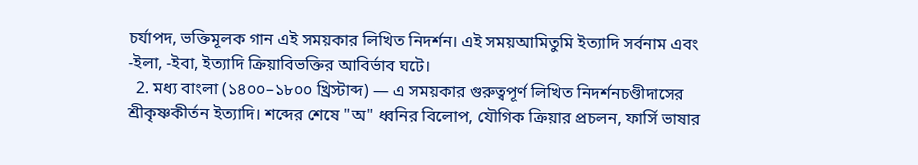চর্যাপদ, ভক্তিমূলক গান এই সময়কার লিখিত নিদর্শন। এই সময়আমিতুমি ইত্যাদি সর্বনাম এবং -ইলা, -ইবা, ইত্যাদি ক্রিয়াবিভক্তির আবির্ভাব ঘটে।
  2. মধ্য বাংলা (১৪০০–১৮০০ খ্রিস্টাব্দ) — এ সময়কার গুরুত্বপূর্ণ লিখিত নিদর্শনচণ্ডীদাসের শ্রীকৃষ্ণকীর্তন ইত্যাদি। শব্দের শেষে "অ" ধ্বনির বিলোপ, যৌগিক ক্রিয়ার প্রচলন, ফার্সি ভাষার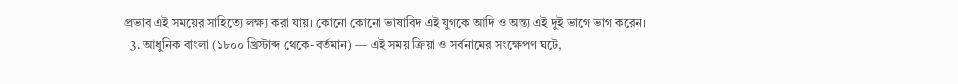প্রভাব এই সময়ের সাহিত্যে লক্ষ্য করা যায়। কোনো কোনো ভাষাবিদ এই যুগকে আদি ও অন্ত্য এই দুই ভাগে ভাগ করেন।
  3. আধুনিক বাংলা (১৮০০ খ্রিস্টাব্দ থেকে-বর্তমান) — এই সময় ক্রিয়া ও সর্বনামের সংক্ষেপণ ঘটে,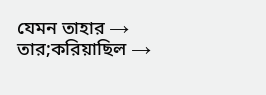যেমন তাহার → তার;করিয়াছিল →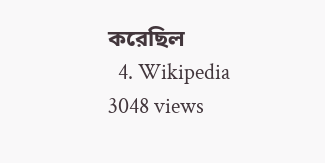করেছিল
  4. Wikipedia
3048 views